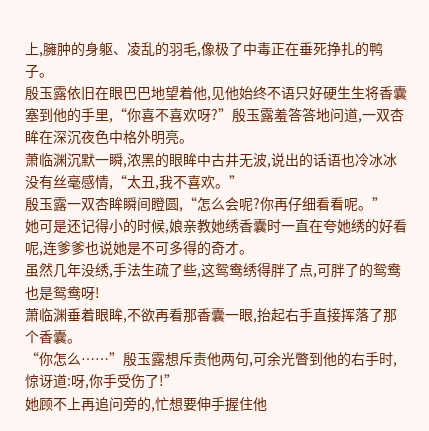上,臃肿的身躯、凌乱的羽毛,像极了中毒正在垂死挣扎的鸭子。
殷玉露依旧在眼巴巴地望着他,见他始终不语只好硬生生将香囊塞到他的手里,“你喜不喜欢呀?”殷玉露羞答答地问道,一双杏眸在深沉夜色中格外明亮。
萧临渊沉默一瞬,浓黑的眼眸中古井无波,说出的话语也冷冰冰没有丝毫感情,“太丑,我不喜欢。”
殷玉露一双杏眸瞬间瞪圆,“怎么会呢?你再仔细看看呢。”
她可是还记得小的时候,娘亲教她绣香囊时一直在夸她绣的好看呢,连爹爹也说她是不可多得的奇才。
虽然几年没绣,手法生疏了些,这鸳鸯绣得胖了点,可胖了的鸳鸯也是鸳鸯呀!
萧临渊垂着眼眸,不欲再看那香囊一眼,抬起右手直接挥落了那个香囊。
“你怎么……”殷玉露想斥责他两句,可余光瞥到他的右手时,惊讶道:呀,你手受伤了!”
她顾不上再追问旁的,忙想要伸手握住他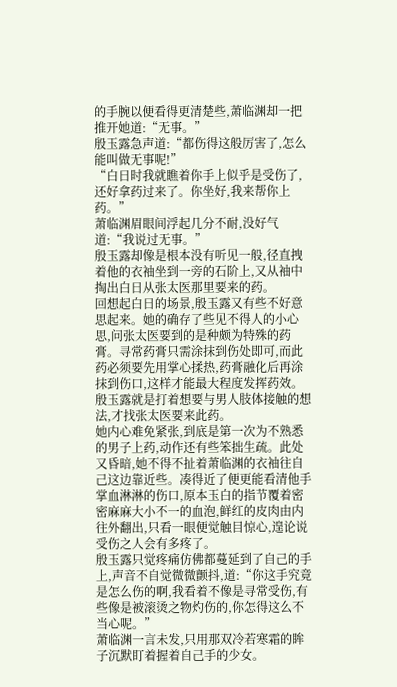的手腕以便看得更清楚些,萧临渊却一把推开她道:“无事。”
殷玉露急声道:“都伤得这般厉害了,怎么能叫做无事呢!”
“白日时我就瞧着你手上似乎是受伤了,还好拿药过来了。你坐好,我来帮你上药。”
萧临渊眉眼间浮起几分不耐,没好气道:“我说过无事。”
殷玉露却像是根本没有听见一般,径直拽着他的衣袖坐到一旁的石阶上,又从袖中掏出白日从张太医那里要来的药。
回想起白日的场景,殷玉露又有些不好意思起来。她的确存了些见不得人的小心思,问张太医要到的是种颇为特殊的药膏。寻常药膏只需涂抹到伤处即可,而此药必须要先用掌心揉热,药膏融化后再涂抹到伤口,这样才能最大程度发挥药效。
殷玉露就是打着想要与男人肢体接触的想法,才找张太医要来此药。
她内心难免紧张,到底是第一次为不熟悉的男子上药,动作还有些笨拙生疏。此处又昏暗,她不得不扯着萧临渊的衣袖往自己这边靠近些。凑得近了便更能看清他手掌血淋淋的伤口,原本玉白的指节覆着密密麻麻大小不一的血泡,鲜红的皮肉由内往外翻出,只看一眼便觉触目惊心,遑论说受伤之人会有多疼了。
殷玉露只觉疼痛仿佛都蔓延到了自己的手上,声音不自觉微微颤抖,道:“你这手究竟是怎么伤的啊,我看着不像是寻常受伤,有些像是被滚烫之物灼伤的,你怎得这么不当心呢。”
萧临渊一言未发,只用那双冷若寒霜的眸子沉默盯着握着自己手的少女。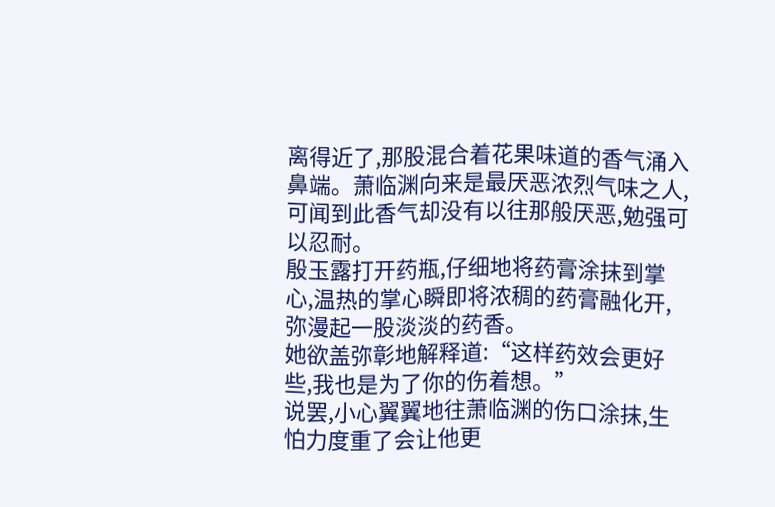离得近了,那股混合着花果味道的香气涌入鼻端。萧临渊向来是最厌恶浓烈气味之人,可闻到此香气却没有以往那般厌恶,勉强可以忍耐。
殷玉露打开药瓶,仔细地将药膏涂抹到掌心,温热的掌心瞬即将浓稠的药膏融化开,弥漫起一股淡淡的药香。
她欲盖弥彰地解释道:“这样药效会更好些,我也是为了你的伤着想。”
说罢,小心翼翼地往萧临渊的伤口涂抹,生怕力度重了会让他更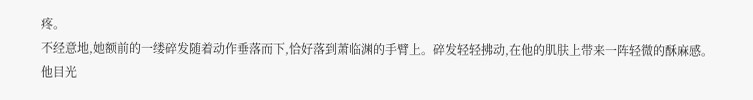疼。
不经意地,她额前的一缕碎发随着动作垂落而下,恰好落到萧临渊的手臂上。碎发轻轻拂动,在他的肌肤上带来一阵轻微的酥麻感。
他目光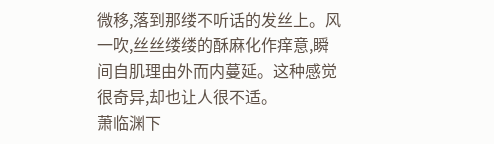微移,落到那缕不听话的发丝上。风一吹,丝丝缕缕的酥麻化作痒意,瞬间自肌理由外而内蔓延。这种感觉很奇异,却也让人很不适。
萧临渊下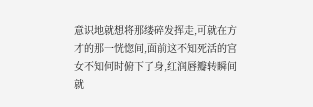意识地就想将那缕碎发挥走,可就在方才的那一恍惚间,面前这不知死活的宫女不知何时俯下了身,红润唇瓣转瞬间就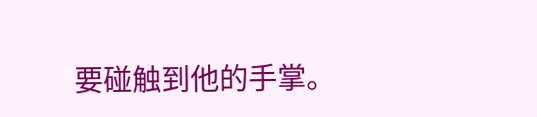要碰触到他的手掌。